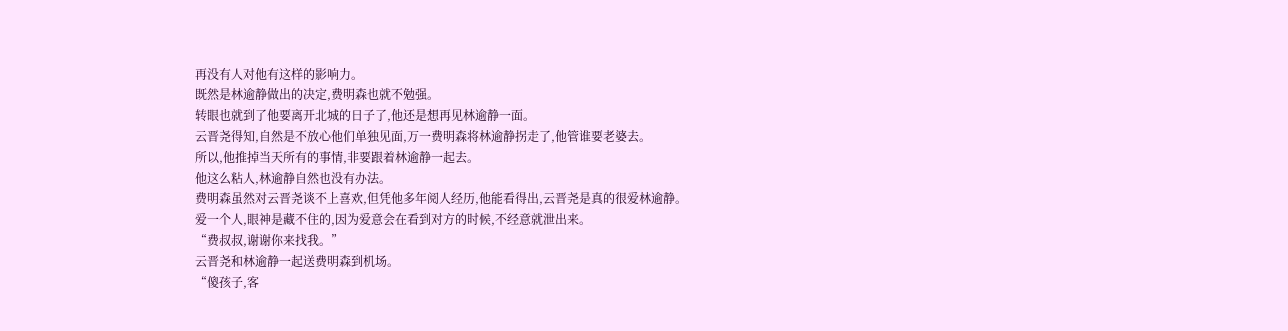再没有人对他有这样的影响力。
既然是林逾静做出的决定,费明森也就不勉强。
转眼也就到了他要离开北城的日子了,他还是想再见林逾静一面。
云晋尧得知,自然是不放心他们单独见面,万一费明森将林逾静拐走了,他管谁要老婆去。
所以,他推掉当天所有的事情,非要跟着林逾静一起去。
他这么粘人,林逾静自然也没有办法。
费明森虽然对云晋尧谈不上喜欢,但凭他多年阅人经历,他能看得出,云晋尧是真的很爱林逾静。
爱一个人,眼神是藏不住的,因为爱意会在看到对方的时候,不经意就泄出来。
“费叔叔,谢谢你来找我。”
云晋尧和林逾静一起送费明森到机场。
“傻孩子,客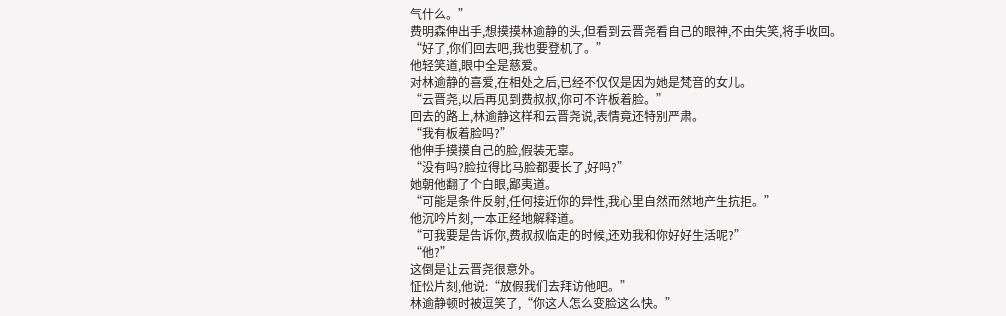气什么。”
费明森伸出手,想摸摸林逾静的头,但看到云晋尧看自己的眼神,不由失笑,将手收回。
“好了,你们回去吧,我也要登机了。”
他轻笑道,眼中全是慈爱。
对林逾静的喜爱,在相处之后,已经不仅仅是因为她是梵音的女儿。
“云晋尧,以后再见到费叔叔,你可不许板着脸。”
回去的路上,林逾静这样和云晋尧说,表情竟还特别严肃。
“我有板着脸吗?”
他伸手摸摸自己的脸,假装无辜。
“没有吗?脸拉得比马脸都要长了,好吗?”
她朝他翻了个白眼,鄙夷道。
“可能是条件反射,任何接近你的异性,我心里自然而然地产生抗拒。”
他沉吟片刻,一本正经地解释道。
“可我要是告诉你,费叔叔临走的时候,还劝我和你好好生活呢?”
“他?”
这倒是让云晋尧很意外。
怔忪片刻,他说:“放假我们去拜访他吧。”
林逾静顿时被逗笑了,“你这人怎么变脸这么快。”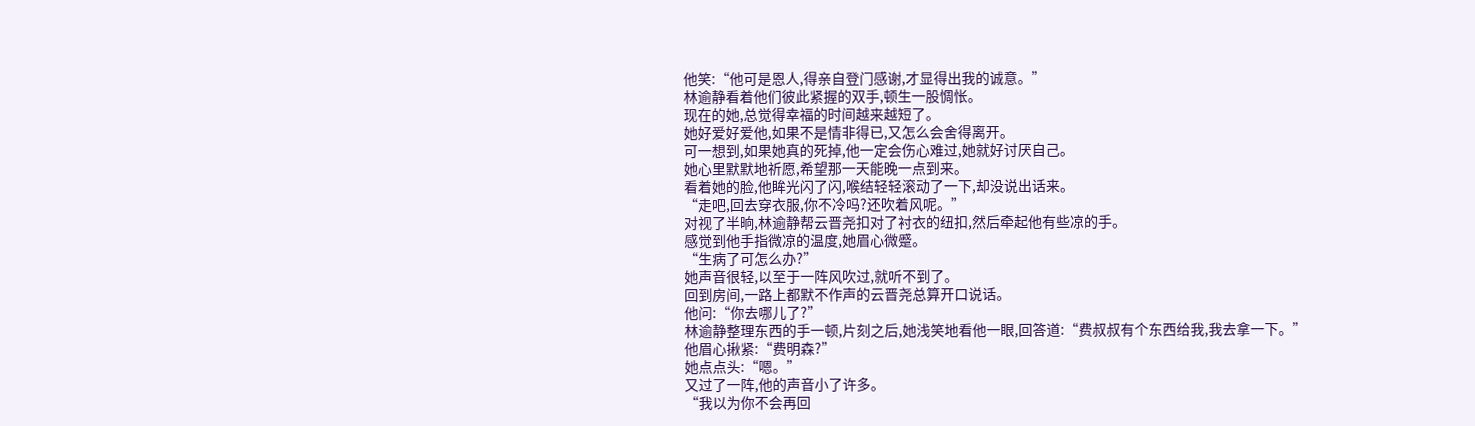他笑:“他可是恩人,得亲自登门感谢,才显得出我的诚意。”
林逾静看着他们彼此紧握的双手,顿生一股惆怅。
现在的她,总觉得幸福的时间越来越短了。
她好爱好爱他,如果不是情非得已,又怎么会舍得离开。
可一想到,如果她真的死掉,他一定会伤心难过,她就好讨厌自己。
她心里默默地祈愿,希望那一天能晚一点到来。
看着她的脸,他眸光闪了闪,喉结轻轻滚动了一下,却没说出话来。
“走吧,回去穿衣服,你不冷吗?还吹着风呢。”
对视了半晌,林逾静帮云晋尧扣对了衬衣的纽扣,然后牵起他有些凉的手。
感觉到他手指微凉的温度,她眉心微蹙。
“生病了可怎么办?”
她声音很轻,以至于一阵风吹过,就听不到了。
回到房间,一路上都默不作声的云晋尧总算开口说话。
他问:“你去哪儿了?”
林逾静整理东西的手一顿,片刻之后,她浅笑地看他一眼,回答道:“费叔叔有个东西给我,我去拿一下。”
他眉心揪紧:“费明森?”
她点点头:“嗯。”
又过了一阵,他的声音小了许多。
“我以为你不会再回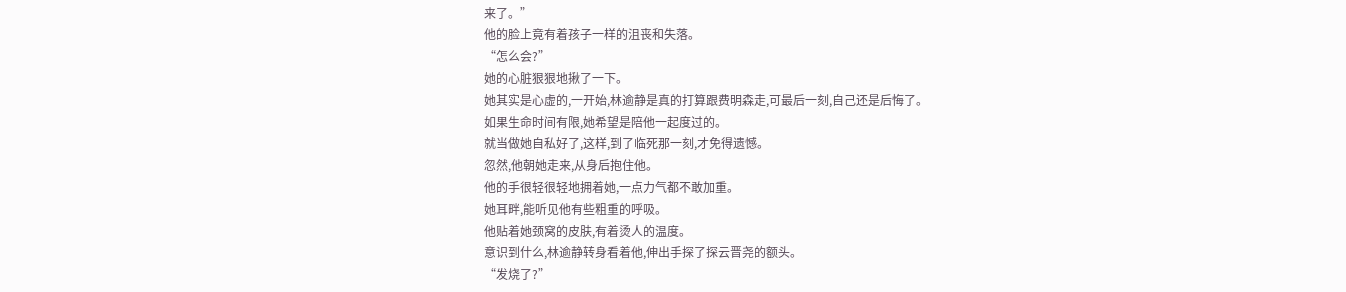来了。”
他的脸上竟有着孩子一样的沮丧和失落。
“怎么会?”
她的心脏狠狠地揪了一下。
她其实是心虚的,一开始,林逾静是真的打算跟费明森走,可最后一刻,自己还是后悔了。
如果生命时间有限,她希望是陪他一起度过的。
就当做她自私好了,这样,到了临死那一刻,才免得遗憾。
忽然,他朝她走来,从身后抱住他。
他的手很轻很轻地拥着她,一点力气都不敢加重。
她耳畔,能听见他有些粗重的呼吸。
他贴着她颈窝的皮肤,有着烫人的温度。
意识到什么,林逾静转身看着他,伸出手探了探云晋尧的额头。
“发烧了?”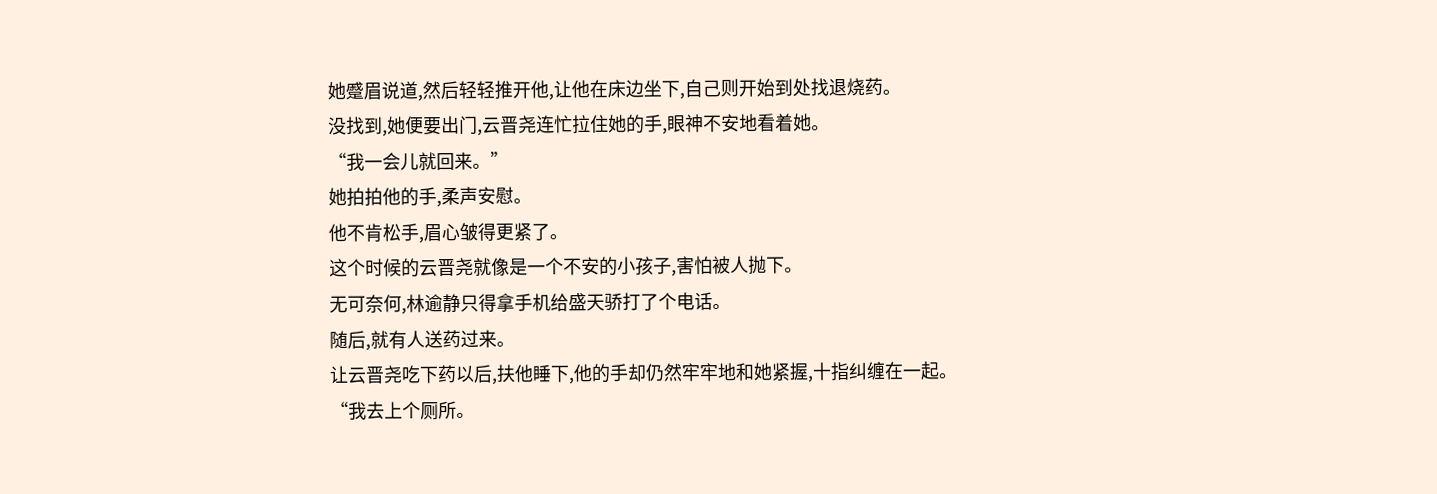她蹙眉说道,然后轻轻推开他,让他在床边坐下,自己则开始到处找退烧药。
没找到,她便要出门,云晋尧连忙拉住她的手,眼神不安地看着她。
“我一会儿就回来。”
她拍拍他的手,柔声安慰。
他不肯松手,眉心皱得更紧了。
这个时候的云晋尧就像是一个不安的小孩子,害怕被人抛下。
无可奈何,林逾静只得拿手机给盛天骄打了个电话。
随后,就有人送药过来。
让云晋尧吃下药以后,扶他睡下,他的手却仍然牢牢地和她紧握,十指纠缠在一起。
“我去上个厕所。